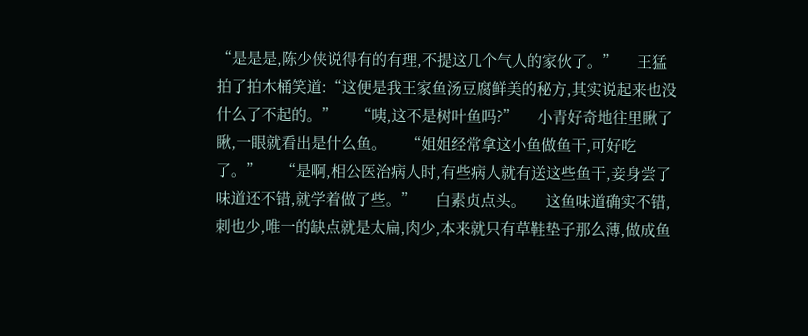“是是是,陈少侠说得有的有理,不提这几个气人的家伙了。”     王猛拍了拍木桶笑道:“这便是我王家鱼汤豆腐鲜美的秘方,其实说起来也没什么了不起的。”     “咦,这不是树叶鱼吗?”     小青好奇地往里瞅了瞅,一眼就看出是什么鱼。     “姐姐经常拿这小鱼做鱼干,可好吃了。”     “是啊,相公医治病人时,有些病人就有送这些鱼干,妾身尝了味道还不错,就学着做了些。”     白素贞点头。     这鱼味道确实不错,刺也少,唯一的缺点就是太扁,肉少,本来就只有草鞋垫子那么薄,做成鱼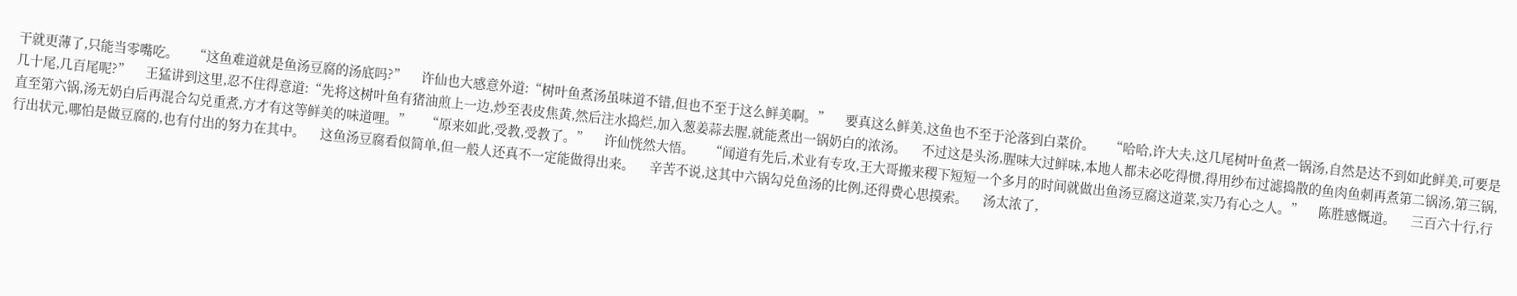干就更薄了,只能当零嘴吃。     “这鱼难道就是鱼汤豆腐的汤底吗?”     许仙也大感意外道:“树叶鱼煮汤虽味道不错,但也不至于这么鲜美啊。”     要真这么鲜美,这鱼也不至于沦落到白菜价。     “哈哈,许大夫,这几尾树叶鱼煮一锅汤,自然是达不到如此鲜美,可要是几十尾,几百尾呢?”     王猛讲到这里,忍不住得意道:“先将这树叶鱼有猪油煎上一边,炒至表皮焦黄,然后注水捣烂,加入葱姜蒜去腥,就能煮出一锅奶白的浓汤。     不过这是头汤,腥味大过鲜味,本地人都未必吃得惯,得用纱布过滤捣散的鱼肉鱼刺再煮第二锅汤,第三锅,直至第六锅,汤无奶白后再混合勾兑重煮,方才有这等鲜美的味道哩。”     “原来如此,受教,受教了。”     许仙恍然大悟。     “闻道有先后,术业有专攻,王大哥搬来稷下短短一个多月的时间就做出鱼汤豆腐这道菜,实乃有心之人。”     陈胜感慨道。     三百六十行,行行出状元,哪怕是做豆腐的,也有付出的努力在其中。     这鱼汤豆腐看似简单,但一般人还真不一定能做得出来。     辛苦不说,这其中六锅勾兑鱼汤的比例,还得费心思摸索。     汤太浓了,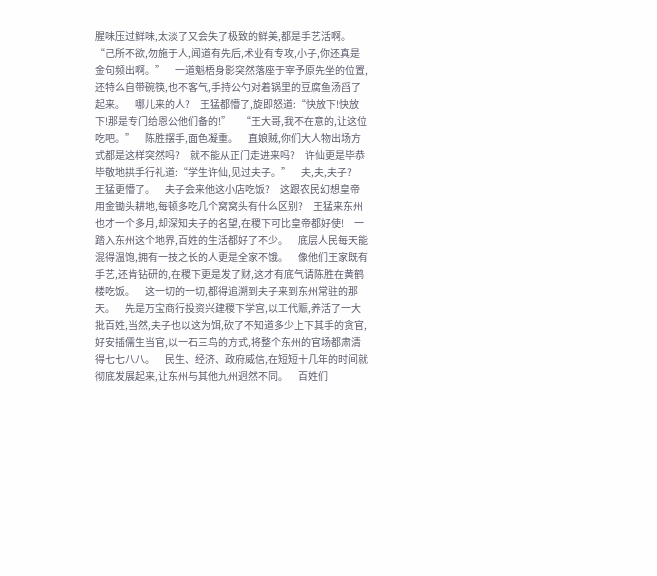腥味压过鲜味,太淡了又会失了极致的鲜美,都是手艺活啊。     “己所不欲,勿施于人,闻道有先后,术业有专攻,小子,你还真是金句频出啊。”     一道魁梧身影突然落座于宰予原先坐的位置,还特么自带碗筷,也不客气,手持公勺对着锅里的豆腐鱼汤舀了起来。     哪儿来的人?     王猛都懵了,旋即怒道:“快放下!快放下!那是专门给恩公他们备的!”     “王大哥,我不在意的,让这位吃吧。”     陈胜摆手,面色凝重。     直娘贼,你们大人物出场方式都是这样突然吗?     就不能从正门走进来吗?     许仙更是毕恭毕敬地拱手行礼道:“学生许仙,见过夫子。”     夫,夫,夫子?     王猛更懵了。     夫子会来他这小店吃饭?     这跟农民幻想皇帝用金锄头耕地,每顿多吃几个窝窝头有什么区别?     王猛来东州也才一个多月,却深知夫子的名望,在稷下可比皇帝都好使!     一踏入东州这个地界,百姓的生活都好了不少。     底层人民每天能混得温饱,拥有一技之长的人更是全家不饿。     像他们王家既有手艺,还肯钻研的,在稷下更是发了财,这才有底气请陈胜在黄鹤楼吃饭。     这一切的一切,都得追溯到夫子来到东州常驻的那天。     先是万宝商行投资兴建稷下学宫,以工代赈,养活了一大批百姓,当然,夫子也以这为饵,砍了不知道多少上下其手的贪官,好安插儒生当官,以一石三鸟的方式,将整个东州的官场都肃清得七七八八。     民生、经济、政府威信,在短短十几年的时间就彻底发展起来,让东州与其他九州迥然不同。     百姓们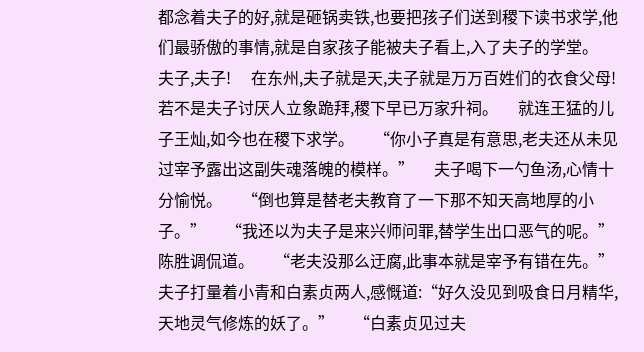都念着夫子的好,就是砸锅卖铁,也要把孩子们送到稷下读书求学,他们最骄傲的事情,就是自家孩子能被夫子看上,入了夫子的学堂。     夫子,夫子!     在东州,夫子就是天,夫子就是万万百姓们的衣食父母!     若不是夫子讨厌人立象跪拜,稷下早已万家升祠。     就连王猛的儿子王灿,如今也在稷下求学。     “你小子真是有意思,老夫还从未见过宰予露出这副失魂落魄的模样。”     夫子喝下一勺鱼汤,心情十分愉悦。     “倒也算是替老夫教育了一下那不知天高地厚的小子。”     “我还以为夫子是来兴师问罪,替学生出口恶气的呢。”     陈胜调侃道。     “老夫没那么迂腐,此事本就是宰予有错在先。”     夫子打量着小青和白素贞两人,感慨道:“好久没见到吸食日月精华,天地灵气修炼的妖了。”     “白素贞见过夫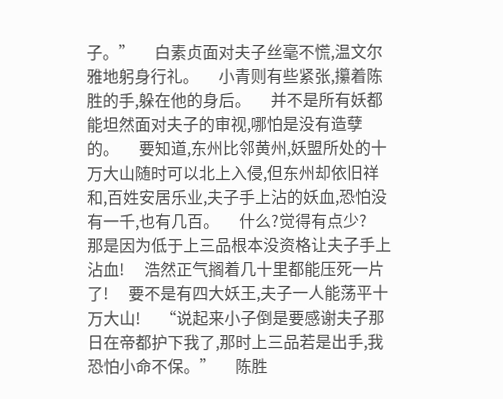子。”     白素贞面对夫子丝毫不慌,温文尔雅地躬身行礼。     小青则有些紧张,攥着陈胜的手,躲在他的身后。     并不是所有妖都能坦然面对夫子的审视,哪怕是没有造孽的。     要知道,东州比邻黄州,妖盟所处的十万大山随时可以北上入侵,但东州却依旧祥和,百姓安居乐业,夫子手上沾的妖血,恐怕没有一千,也有几百。     什么?觉得有点少?     那是因为低于上三品根本没资格让夫子手上沾血!     浩然正气搁着几十里都能压死一片了!     要不是有四大妖王,夫子一人能荡平十万大山!     “说起来小子倒是要感谢夫子那日在帝都护下我了,那时上三品若是出手,我恐怕小命不保。”     陈胜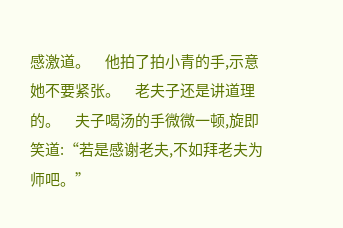感激道。     他拍了拍小青的手,示意她不要紧张。     老夫子还是讲道理的。     夫子喝汤的手微微一顿,旋即笑道:“若是感谢老夫,不如拜老夫为师吧。”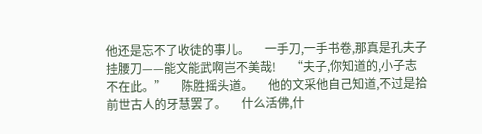他还是忘不了收徒的事儿。     一手刀,一手书卷,那真是孔夫子挂腰刀——能文能武啊岂不美哉!     “夫子,你知道的,小子志不在此。”     陈胜摇头道。     他的文采他自己知道,不过是拾前世古人的牙慧罢了。     什么活佛,什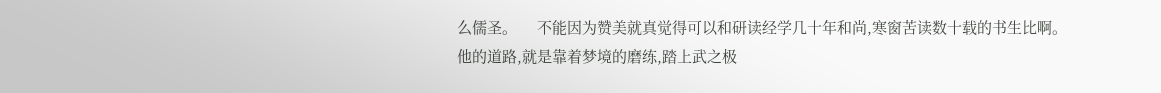么儒圣。     不能因为赞美就真觉得可以和研读经学几十年和尚,寒窗苦读数十载的书生比啊。     他的道路,就是靠着梦境的磨练,踏上武之极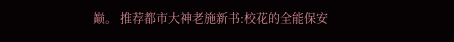巅。 推荐都市大神老施新书:校花的全能保安